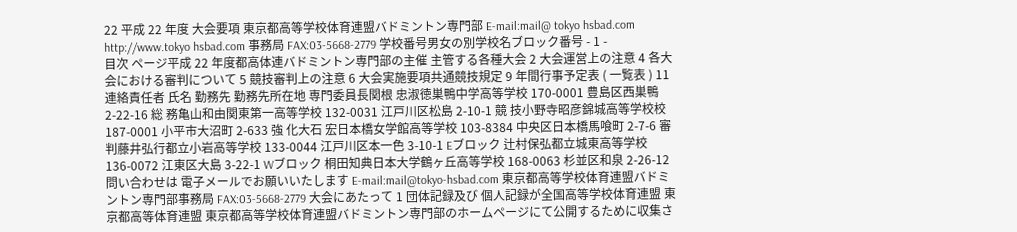22 平成 22 年度 大会要項 東京都高等学校体育連盟バドミントン専門部 E-mail:mail@ tokyo hsbad.com http://www.tokyo hsbad.com 事務局 FAX:03-5668-2779 学校番号男女の別学校名ブロック番号 - 1 -
目次 ページ平成 22 年度都高体連バドミントン専門部の主催 主管する各種大会 2 大会運営上の注意 4 各大会における審判について 5 競技審判上の注意 6 大会実施要項共通競技規定 9 年間行事予定表 ( 一覧表 ) 11 連絡責任者 氏名 勤務先 勤務先所在地 専門委員長関根 忠淑徳巣鴨中学高等学校 170-0001 豊島区西巣鴨 2-22-16 総 務亀山和由関東第一高等学校 132-0031 江戸川区松島 2-10-1 競 技小野寺昭彦錦城高等学校校 187-0001 小平市大沼町 2-633 強 化大石 宏日本橋女学館高等学校 103-8384 中央区日本橋馬喰町 2-7-6 審 判藤井弘行都立小岩高等学校 133-0044 江戸川区本一色 3-10-1 Eブロック 辻村保弘都立城東高等学校 136-0072 江東区大島 3-22-1 Wブロック 桐田知典日本大学鶴ヶ丘高等学校 168-0063 杉並区和泉 2-26-12 問い合わせは 電子メールでお願いいたします E-mail:mail@tokyo-hsbad.com 東京都高等学校体育連盟バドミントン専門部事務局 FAX:03-5668-2779 大会にあたって 1 団体記録及び 個人記録が全国高等学校体育連盟 東京都高等体育連盟 東京都高等学校体育連盟バドミントン専門部のホームページにて公開するために収集さ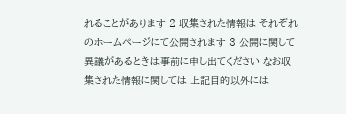れることがあります 2 収集された情報は それぞれのホームページにて公開されます 3 公開に関して 異議があるときは事前に申し出てください なお収集された情報に関しては 上記目的以外には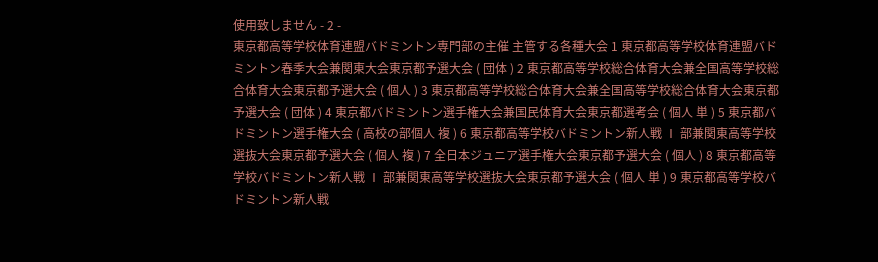使用致しません - 2 -
東京都高等学校体育連盟バドミントン専門部の主催 主管する各種大会 1 東京都高等学校体育連盟バドミントン春季大会兼関東大会東京都予選大会 ( 団体 ) 2 東京都高等学校総合体育大会兼全国高等学校総合体育大会東京都予選大会 ( 個人 ) 3 東京都高等学校総合体育大会兼全国高等学校総合体育大会東京都予選大会 ( 団体 ) 4 東京都バドミントン選手権大会兼国民体育大会東京都選考会 ( 個人 単 ) 5 東京都バドミントン選手権大会 ( 高校の部個人 複 ) 6 東京都高等学校バドミントン新人戦 Ⅰ 部兼関東高等学校選抜大会東京都予選大会 ( 個人 複 ) 7 全日本ジュニア選手権大会東京都予選大会 ( 個人 ) 8 東京都高等学校バドミントン新人戦 Ⅰ 部兼関東高等学校選抜大会東京都予選大会 ( 個人 単 ) 9 東京都高等学校バドミントン新人戦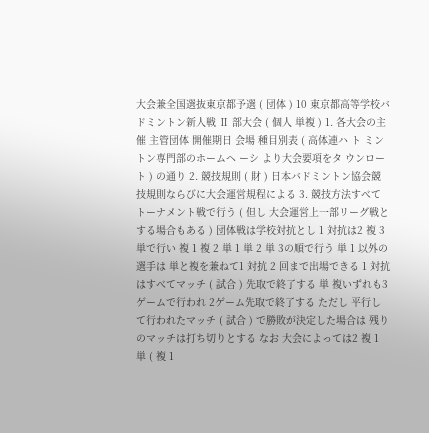大会兼全国選抜東京都予選 ( 団体 ) 10 東京都高等学校バドミントン新人戦 Ⅱ 部大会 ( 個人 単複 ) 1. 各大会の主催 主管団体 開催期日 会場 種目別表 ( 高体連ハ ト ミントン専門部のホームヘ ーシ より大会要項をタ ウンロート ) の通り 2. 競技規則 ( 財 ) 日本バドミントン協会競技規則ならびに大会運営規程による 3. 競技方法すべてトーナメント戦で行う ( 但し 大会運営上一部リーグ戦とする場合もある ) 団体戦は学校対抗とし 1 対抗は2 複 3 単で行い 複 1 複 2 単 1 単 2 単 3の順で行う 単 1 以外の選手は 単と複を兼ねて1 対抗 2 回まで出場できる 1 対抗はすべてマッチ ( 試合 ) 先取で終了する 単 複いずれも3ゲームで行われ 2ゲーム先取で終了する ただし 平行して行われたマッチ ( 試合 ) で勝敗が決定した場合は 残りのマッチは打ち切りとする なお 大会によっては2 複 1 単 ( 複 1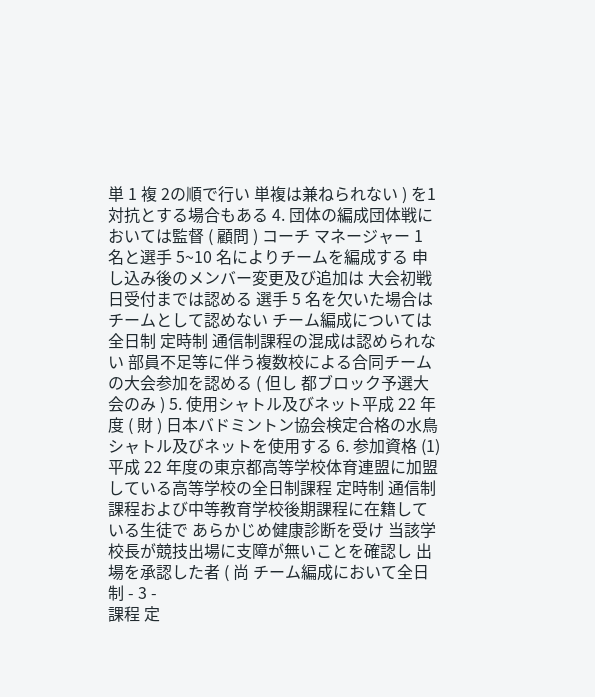単 1 複 2の順で行い 単複は兼ねられない ) を1 対抗とする場合もある 4. 団体の編成団体戦においては監督 ( 顧問 ) コーチ マネージャー 1 名と選手 5~10 名によりチームを編成する 申し込み後のメンバー変更及び追加は 大会初戦日受付までは認める 選手 5 名を欠いた場合はチームとして認めない チーム編成については 全日制 定時制 通信制課程の混成は認められない 部員不足等に伴う複数校による合同チームの大会参加を認める ( 但し 都ブロック予選大会のみ ) 5. 使用シャトル及びネット平成 22 年度 ( 財 ) 日本バドミントン協会検定合格の水鳥シャトル及びネットを使用する 6. 参加資格 (1) 平成 22 年度の東京都高等学校体育連盟に加盟している高等学校の全日制課程 定時制 通信制課程および中等教育学校後期課程に在籍している生徒で あらかじめ健康診断を受け 当該学校長が競技出場に支障が無いことを確認し 出場を承認した者 ( 尚 チーム編成において全日制 - 3 -
課程 定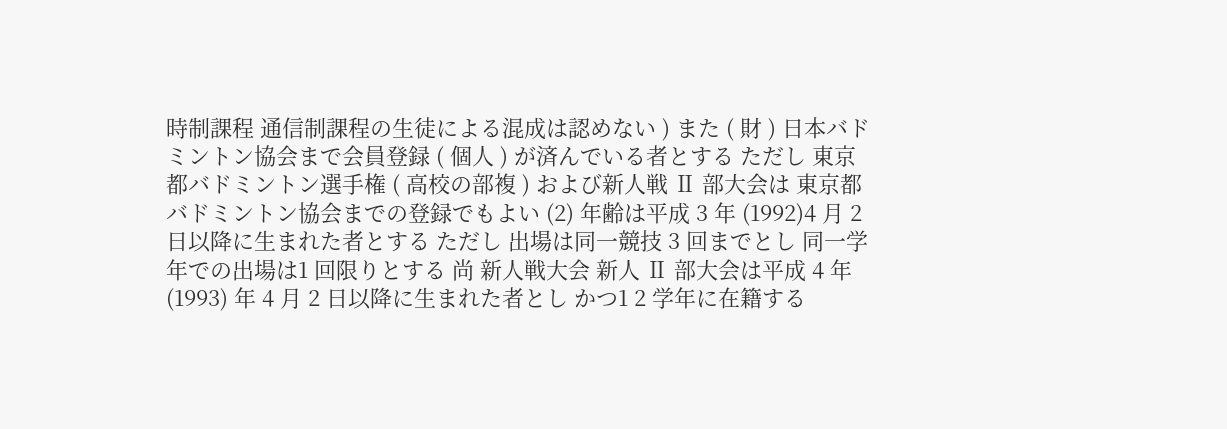時制課程 通信制課程の生徒による混成は認めない ) また ( 財 ) 日本バドミントン協会まで会員登録 ( 個人 ) が済んでいる者とする ただし 東京都バドミントン選手権 ( 高校の部複 ) および新人戦 Ⅱ 部大会は 東京都バドミントン協会までの登録でもよい (2) 年齢は平成 3 年 (1992)4 月 2 日以降に生まれた者とする ただし 出場は同一競技 3 回までとし 同一学年での出場は1 回限りとする 尚 新人戦大会 新人 Ⅱ 部大会は平成 4 年 (1993) 年 4 月 2 日以降に生まれた者とし かつ1 2 学年に在籍する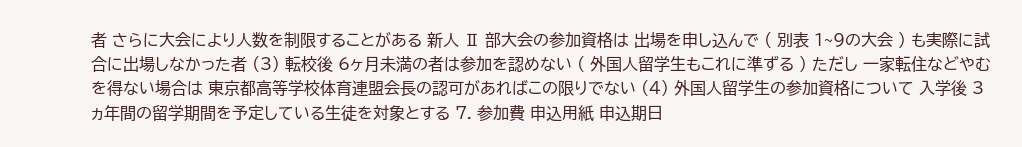者 さらに大会により人数を制限することがある 新人 Ⅱ 部大会の参加資格は 出場を申し込んで ( 別表 1~9の大会 ) も実際に試合に出場しなかった者 (3) 転校後 6ヶ月未満の者は参加を認めない ( 外国人留学生もこれに準ずる ) ただし 一家転住などやむを得ない場合は 東京都高等学校体育連盟会長の認可があればこの限りでない (4) 外国人留学生の参加資格について 入学後 3ヵ年間の留学期間を予定している生徒を対象とする 7. 参加費 申込用紙 申込期日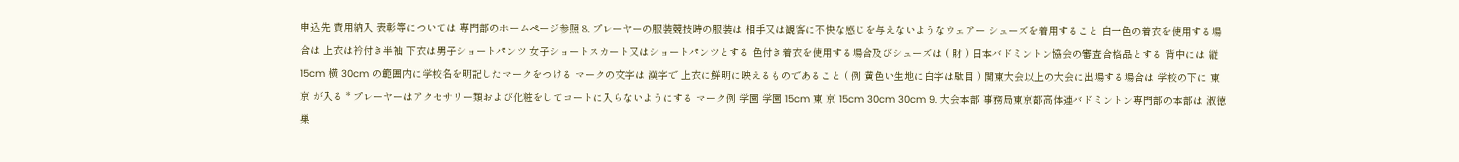申込先 費用納入 表彰等については 専門部のホームページ参照 8. プレーヤーの服装競技時の服装は 相手又は観客に不快な感じを与えないようなウェアー シューズを着用すること 白一色の着衣を使用する場合は 上衣は衿付き半袖 下衣は男子ショートパンツ 女子ショートスカート又はショートパンツとする 色付き着衣を使用する場合及びシューズは ( 財 ) 日本バドミントン協会の審査合格品とする 背中には 縦 15cm 横 30cm の範囲内に学校名を明記したマークをつける マークの文字は 漢字で 上衣に鮮明に映えるものであること ( 例 黄色い生地に白字は駄目 ) 関東大会以上の大会に出場する場合は 学校の下に 東京 が入る * プレーヤーはアクセサリー類および化粧をしてコートに入らないようにする マーク例 学園 学園 15cm 東 京 15cm 30cm 30cm 9. 大会本部 事務局東京都高体連バドミントン専門部の本部は 淑徳巣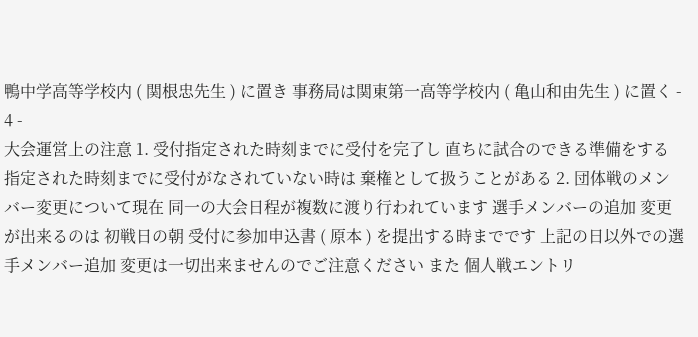鴨中学高等学校内 ( 関根忠先生 ) に置き 事務局は関東第一高等学校内 ( 亀山和由先生 ) に置く - 4 -
大会運営上の注意 1. 受付指定された時刻までに受付を完了し 直ちに試合のできる準備をする 指定された時刻までに受付がなされていない時は 棄権として扱うことがある 2. 団体戦のメンバー変更について現在 同一の大会日程が複数に渡り行われています 選手メンバーの追加 変更が出来るのは 初戦日の朝 受付に参加申込書 ( 原本 ) を提出する時までです 上記の日以外での選手メンバー追加 変更は一切出来ませんのでご注意ください また 個人戦エントリ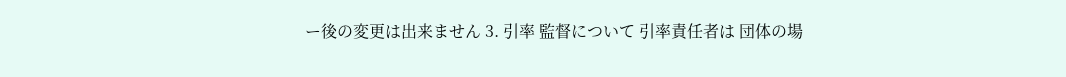ー後の変更は出来ません 3. 引率 監督について 引率責任者は 団体の場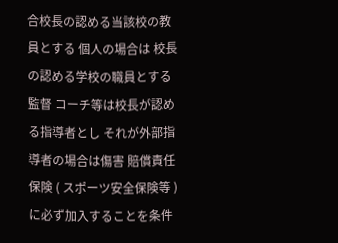合校長の認める当該校の教員とする 個人の場合は 校長の認める学校の職員とする 監督 コーチ等は校長が認める指導者とし それが外部指導者の場合は傷害 賠償責任保険 ( スポーツ安全保険等 ) に必ず加入することを条件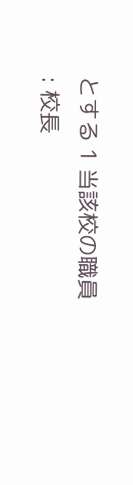とする 1 当該校の職員 : 校長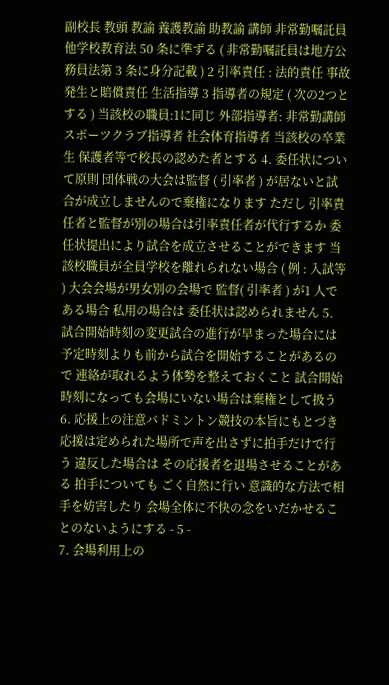副校長 教頭 教諭 養護教諭 助教諭 講師 非常勤嘱託員他学校教育法 50 条に準ずる ( 非常勤嘱託員は地方公務員法第 3 条に身分記載 ) 2 引率責任 : 法的責任 事故発生と賠償責任 生活指導 3 指導者の規定 ( 次の2つとする ) 当該校の職員:1に同じ 外部指導者: 非常勤講師 スポーツクラブ指導者 社会体育指導者 当該校の卒業生 保護者等で校長の認めた者とする 4. 委任状について原則 団体戦の大会は監督 ( 引率者 ) が居ないと試合が成立しませんので棄権になります ただし 引率責任者と監督が別の場合は引率責任者が代行するか 委任状提出により試合を成立させることができます 当該校職員が全員学校を離れられない場合 ( 例 : 入試等 ) 大会会場が男女別の会場で 監督( 引率者 ) が1 人である場合 私用の場合は 委任状は認められません 5. 試合開始時刻の変更試合の進行が早まった場合には 予定時刻よりも前から試合を開始することがあるので 連絡が取れるよう体勢を整えておくこと 試合開始時刻になっても会場にいない場合は棄権として扱う 6. 応援上の注意バドミントン競技の本旨にもとづき 応援は定められた場所で声を出さずに拍手だけで行う 違反した場合は その応援者を退場させることがある 拍手についても ごく自然に行い 意識的な方法で相手を妨害したり 会場全体に不快の念をいだかせることのないようにする - 5 -
7. 会場利用上の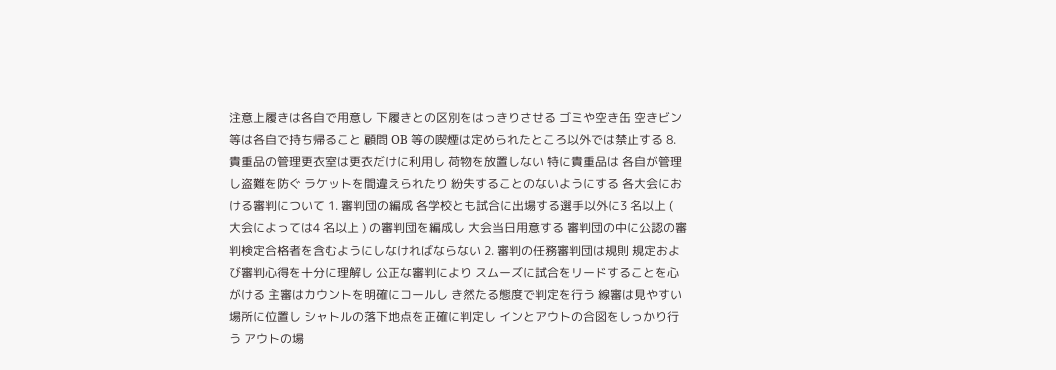注意上履きは各自で用意し 下履きとの区別をはっきりさせる ゴミや空き缶 空きビン等は各自で持ち帰ること 顧問 OB 等の喫煙は定められたところ以外では禁止する 8. 貴重品の管理更衣室は更衣だけに利用し 荷物を放置しない 特に貴重品は 各自が管理し盗難を防ぐ ラケットを間違えられたり 紛失することのないようにする 各大会における審判について 1. 審判団の編成 各学校とも試合に出場する選手以外に3 名以上 ( 大会によっては4 名以上 ) の審判団を編成し 大会当日用意する 審判団の中に公認の審判検定合格者を含むようにしなければならない 2. 審判の任務審判団は規則 規定および審判心得を十分に理解し 公正な審判により スムーズに試合をリードすることを心がける 主審はカウントを明確にコールし き然たる態度で判定を行う 線審は見やすい場所に位置し シャトルの落下地点を正確に判定し インとアウトの合図をしっかり行う アウトの場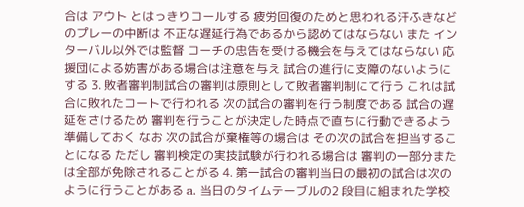合は アウト とはっきりコールする 疲労回復のためと思われる汗ふきなどのプレーの中断は 不正な遅延行為であるから認めてはならない また インターバル以外では監督 コーチの忠告を受ける機会を与えてはならない 応援団による妨害がある場合は注意を与え 試合の進行に支障のないようにする 3. 敗者審判制試合の審判は原則として敗者審判制にて行う これは試合に敗れたコートで行われる 次の試合の審判を行う制度である 試合の遅延をさけるため 審判を行うことが決定した時点で直ちに行動できるよう準備しておく なお 次の試合が棄権等の場合は その次の試合を担当することになる ただし 審判検定の実技試験が行われる場合は 審判の一部分または全部が免除されることがる 4. 第一試合の審判当日の最初の試合は次のように行うことがある a. 当日のタイムテーブルの2 段目に組まれた学校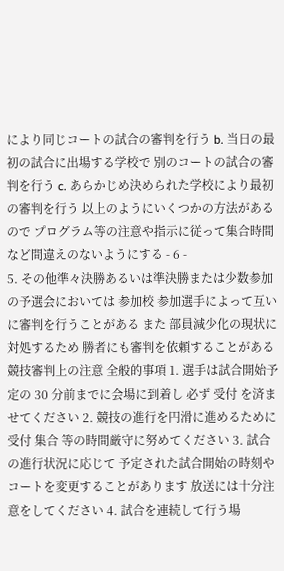により同じコートの試合の審判を行う b. 当日の最初の試合に出場する学校で 別のコートの試合の審判を行う c. あらかじめ決められた学校により最初の審判を行う 以上のようにいくつかの方法があるので プログラム等の注意や指示に従って集合時間など間違えのないようにする - 6 -
5. その他準々決勝あるいは準決勝または少数参加の予選会においては 参加校 参加選手によって互いに審判を行うことがある また 部員減少化の現状に対処するため 勝者にも審判を依頼することがある 競技審判上の注意 全般的事項 1. 選手は試合開始予定の 30 分前までに会場に到着し 必ず 受付 を済ませてください 2. 競技の進行を円滑に進めるために 受付 集合 等の時間厳守に努めてください 3. 試合の進行状況に応じて 予定された試合開始の時刻やコートを変更することがあります 放送には十分注意をしてください 4. 試合を連続して行う場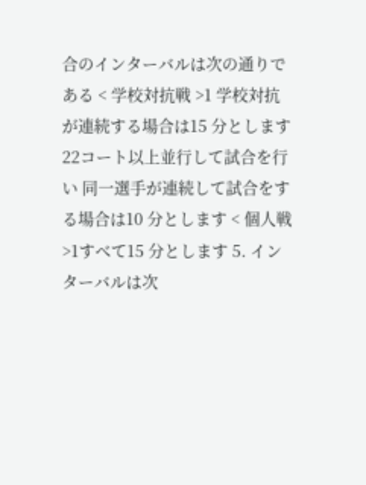合のインターバルは次の通りである < 学校対抗戦 >1 学校対抗が連続する場合は15 分とします 22コート以上並行して試合を行い 同一選手が連続して試合をする場合は10 分とします < 個人戦 >1すべて15 分とします 5. インターバルは次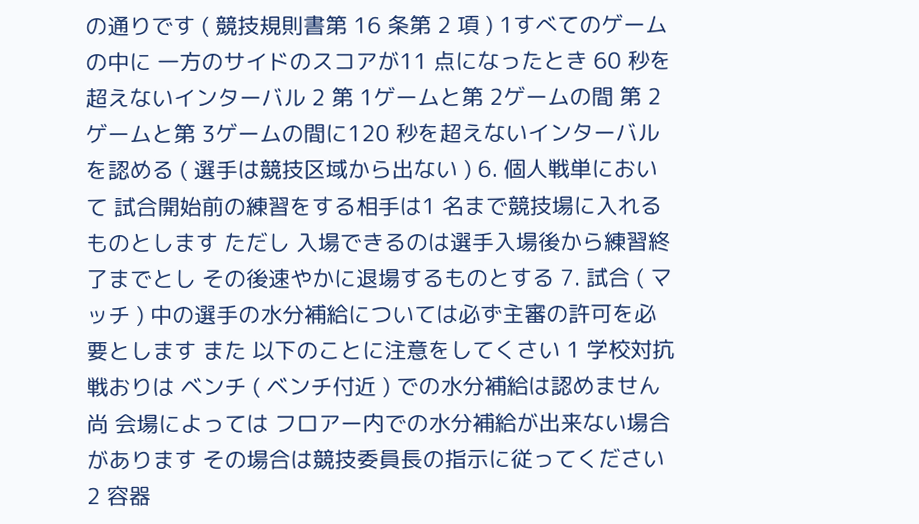の通りです ( 競技規則書第 16 条第 2 項 ) 1すべてのゲームの中に 一方のサイドのスコアが11 点になったとき 60 秒を超えないインターバル 2 第 1ゲームと第 2ゲームの間 第 2ゲームと第 3ゲームの間に120 秒を超えないインターバルを認める ( 選手は競技区域から出ない ) 6. 個人戦単において 試合開始前の練習をする相手は1 名まで競技場に入れるものとします ただし 入場できるのは選手入場後から練習終了までとし その後速やかに退場するものとする 7. 試合 ( マッチ ) 中の選手の水分補給については必ず主審の許可を必要とします また 以下のことに注意をしてくさい 1 学校対抗戦おりは ベンチ ( ベンチ付近 ) での水分補給は認めません 尚 会場によっては フロアー内での水分補給が出来ない場合があります その場合は競技委員長の指示に従ってください 2 容器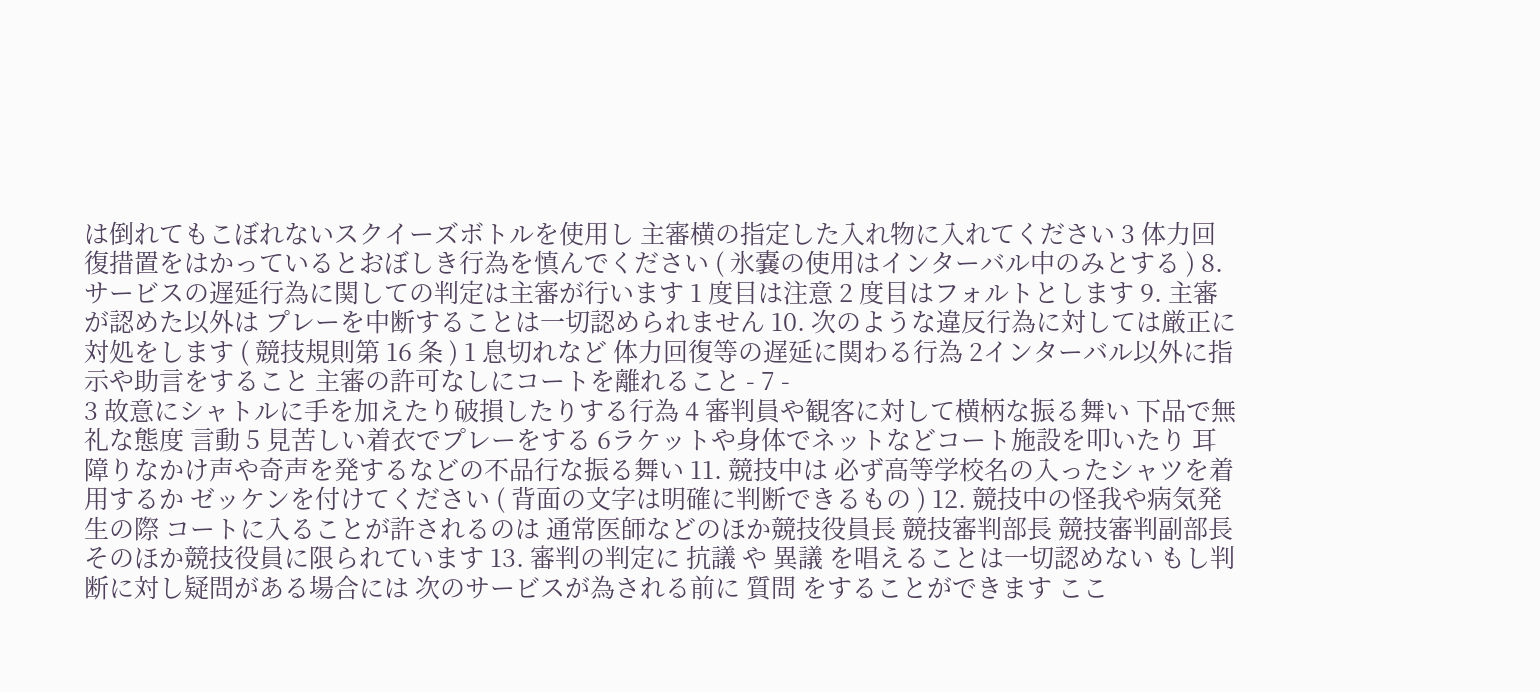は倒れてもこぼれないスクイーズボトルを使用し 主審横の指定した入れ物に入れてください 3 体力回復措置をはかっているとおぼしき行為を慎んでください ( 氷嚢の使用はインターバル中のみとする ) 8. サービスの遅延行為に関しての判定は主審が行います 1 度目は注意 2 度目はフォルトとします 9. 主審が認めた以外は プレーを中断することは一切認められません 10. 次のような違反行為に対しては厳正に対処をします ( 競技規則第 16 条 ) 1 息切れなど 体力回復等の遅延に関わる行為 2インターバル以外に指示や助言をすること 主審の許可なしにコートを離れること - 7 -
3 故意にシャトルに手を加えたり破損したりする行為 4 審判員や観客に対して横柄な振る舞い 下品で無礼な態度 言動 5 見苦しい着衣でプレーをする 6ラケットや身体でネットなどコート施設を叩いたり 耳障りなかけ声や奇声を発するなどの不品行な振る舞い 11. 競技中は 必ず高等学校名の入ったシャツを着用するか ゼッケンを付けてください ( 背面の文字は明確に判断できるもの ) 12. 競技中の怪我や病気発生の際 コートに入ることが許されるのは 通常医師などのほか競技役員長 競技審判部長 競技審判副部長 そのほか競技役員に限られています 13. 審判の判定に 抗議 や 異議 を唱えることは一切認めない もし判断に対し疑問がある場合には 次のサービスが為される前に 質問 をすることができます ここ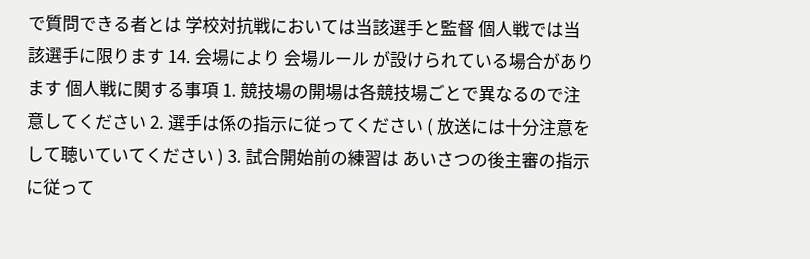で質問できる者とは 学校対抗戦においては当該選手と監督 個人戦では当該選手に限ります 14. 会場により 会場ルール が設けられている場合があります 個人戦に関する事項 1. 競技場の開場は各競技場ごとで異なるので注意してください 2. 選手は係の指示に従ってください ( 放送には十分注意をして聴いていてください ) 3. 試合開始前の練習は あいさつの後主審の指示に従って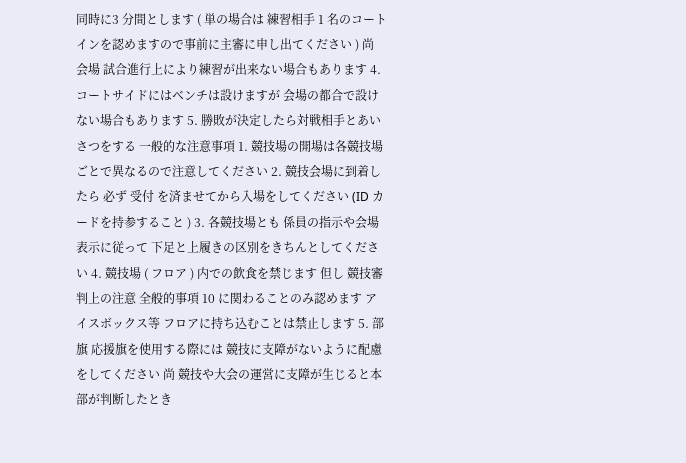同時に3 分間とします ( 単の場合は 練習相手 1 名のコートインを認めますので事前に主審に申し出てください ) 尚 会場 試合進行上により練習が出来ない場合もあります 4. コートサイドにはベンチは設けますが 会場の都合で設けない場合もあります 5. 勝敗が決定したら対戦相手とあいさつをする 一般的な注意事項 1. 競技場の開場は各競技場ごとで異なるので注意してください 2. 競技会場に到着したら 必ず 受付 を済ませてから入場をしてください (ID カードを持参すること ) 3. 各競技場とも 係員の指示や会場表示に従って 下足と上履きの区別をきちんとしてください 4. 競技場 ( フロア ) 内での飲食を禁じます 但し 競技審判上の注意 全般的事項 10 に関わることのみ認めます アイスボックス等 フロアに持ち込むことは禁止します 5. 部旗 応援旗を使用する際には 競技に支障がないように配慮をしてください 尚 競技や大会の運営に支障が生じると本部が判断したとき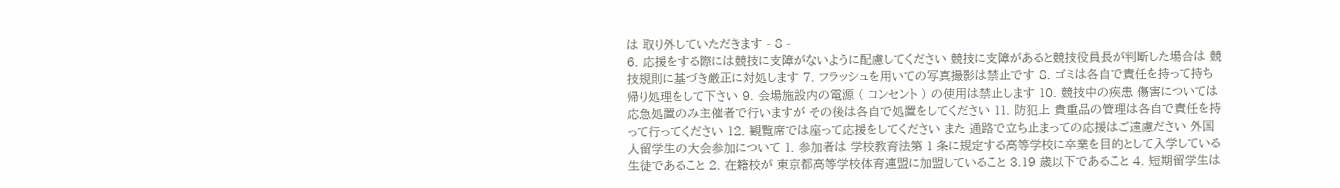は 取り外していただきます - 8 -
6. 応援をする際には競技に支障がないように配慮してください 競技に支障があると競技役員長が判断した場合は 競技規則に基づき厳正に対処します 7. フラッシュを用いての写真撮影は禁止です 8. ゴミは各自で責任を持って持ち帰り処理をして下さい 9. 会場施設内の電源 ( コンセント ) の使用は禁止します 10. 競技中の疾患 傷害については応急処置のみ主催者で行いますが その後は各自で処置をしてください 11. 防犯上 貴重品の管理は各自で責任を持って行ってください 12. 観覧席では座って応援をしてください また 通路で立ち止まっての応援はご遠慮ださい 外国人留学生の大会参加について 1. 参加者は 学校教育法第 1 条に規定する高等学校に卒業を目的として入学している生徒であること 2. 在籍校が 東京都高等学校体育連盟に加盟していること 3.19 歳以下であること 4. 短期留学生は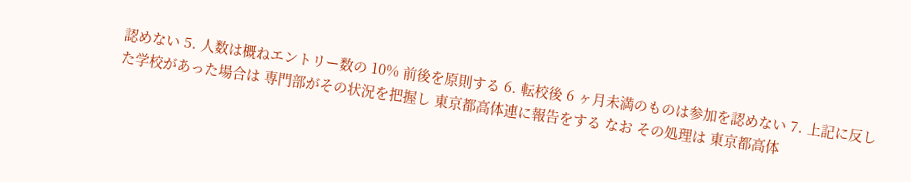認めない 5. 人数は概ねエントリー数の 10% 前後を原則する 6. 転校後 6 ヶ月未満のものは参加を認めない 7. 上記に反した学校があった場合は 専門部がその状況を把握し 東京都高体連に報告をする なお その処理は 東京都高体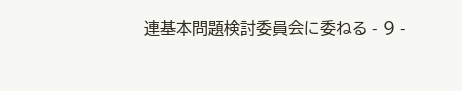連基本問題検討委員会に委ねる - 9 -